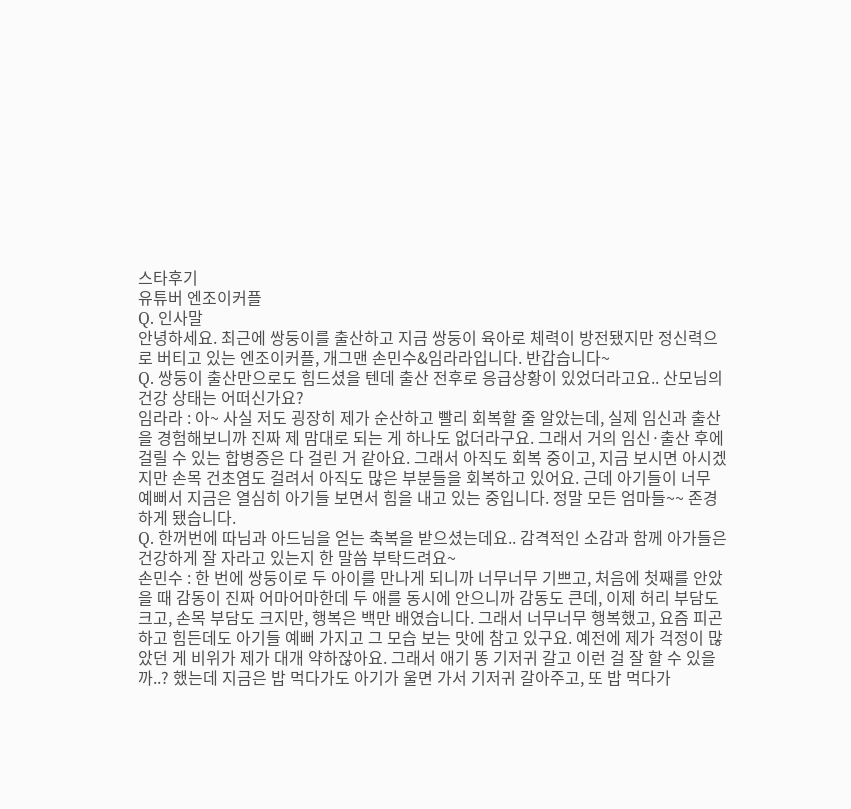스타후기
유튜버 엔조이커플
Q. 인사말
안녕하세요. 최근에 쌍둥이를 출산하고 지금 쌍둥이 육아로 체력이 방전됐지만 정신력으로 버티고 있는 엔조이커플, 개그맨 손민수&임라라입니다. 반갑습니다~
Q. 쌍둥이 출산만으로도 힘드셨을 텐데 출산 전후로 응급상황이 있었더라고요.. 산모님의 건강 상태는 어떠신가요?
임라라 : 아~ 사실 저도 굉장히 제가 순산하고 빨리 회복할 줄 알았는데, 실제 임신과 출산을 경험해보니까 진짜 제 맘대로 되는 게 하나도 없더라구요. 그래서 거의 임신·출산 후에 걸릴 수 있는 합병증은 다 걸린 거 같아요. 그래서 아직도 회복 중이고, 지금 보시면 아시겠지만 손목 건초염도 걸려서 아직도 많은 부분들을 회복하고 있어요. 근데 아기들이 너무 예뻐서 지금은 열심히 아기들 보면서 힘을 내고 있는 중입니다. 정말 모든 엄마들~~ 존경하게 됐습니다.
Q. 한꺼번에 따님과 아드님을 얻는 축복을 받으셨는데요.. 감격적인 소감과 함께 아가들은 건강하게 잘 자라고 있는지 한 말씀 부탁드려요~
손민수 : 한 번에 쌍둥이로 두 아이를 만나게 되니까 너무너무 기쁘고, 처음에 첫째를 안았을 때 감동이 진짜 어마어마한데 두 애를 동시에 안으니까 감동도 큰데, 이제 허리 부담도 크고, 손목 부담도 크지만, 행복은 백만 배였습니다. 그래서 너무너무 행복했고, 요즘 피곤하고 힘든데도 아기들 예뻐 가지고 그 모습 보는 맛에 참고 있구요. 예전에 제가 걱정이 많았던 게 비위가 제가 대개 약하잖아요. 그래서 애기 똥 기저귀 갈고 이런 걸 잘 할 수 있을까..? 했는데 지금은 밥 먹다가도 아기가 울면 가서 기저귀 갈아주고, 또 밥 먹다가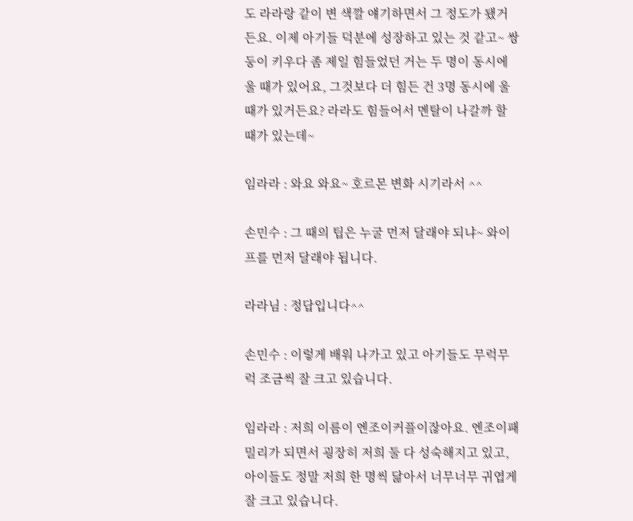도 라라랑 같이 변 색깔 얘기하면서 그 정도가 됐거든요. 이제 아기들 덕분에 성장하고 있는 것 같고~ 쌍둥이 키우다 좀 제일 힘들었던 거는 두 명이 동시에 울 때가 있어요, 그것보다 더 힘든 건 3명 동시에 울 때가 있거든요? 라라도 힘들어서 멘탈이 나갈까 할 때가 있는데~

임라라 : 와요 와요~ 호르몬 변화 시기라서 ^^

손민수 : 그 때의 팁은 누굴 먼저 달래야 되냐~ 와이프를 먼저 달래야 됩니다.

라라님 : 정답입니다^^

손민수 : 이렇게 배워 나가고 있고 아기들도 무럭무럭 조금씩 잘 크고 있습니다.

임라라 : 저희 이름이 엔조이커플이잖아요. 엔조이패밀리가 되면서 굉장히 저희 둘 다 성숙해지고 있고, 아이들도 정말 저희 한 명씩 닮아서 너무너무 귀엽게 잘 크고 있습니다.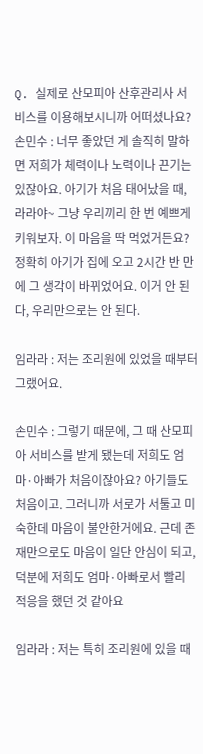Q. 실제로 산모피아 산후관리사 서비스를 이용해보시니까 어떠셨나요?
손민수 : 너무 좋았던 게 솔직히 말하면 저희가 체력이나 노력이나 끈기는 있잖아요. 아기가 처음 태어났을 때, 라라야~ 그냥 우리끼리 한 번 예쁘게 키워보자. 이 마음을 딱 먹었거든요? 정확히 아기가 집에 오고 2시간 반 만에 그 생각이 바뀌었어요. 이거 안 된다, 우리만으로는 안 된다.

임라라 : 저는 조리원에 있었을 때부터 그랬어요.

손민수 : 그렇기 때문에, 그 때 산모피아 서비스를 받게 됐는데 저희도 엄마·아빠가 처음이잖아요? 아기들도 처음이고. 그러니까 서로가 서툴고 미숙한데 마음이 불안한거에요. 근데 존재만으로도 마음이 일단 안심이 되고, 덕분에 저희도 엄마·아빠로서 빨리 적응을 했던 것 같아요

임라라 : 저는 특히 조리원에 있을 때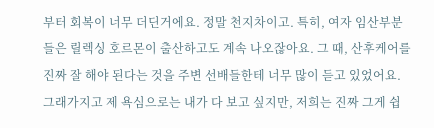부터 회복이 너무 더딘거에요. 정말 천지차이고. 특히, 여자 임산부분들은 릴렉싱 호르몬이 출산하고도 계속 나오잖아요. 그 때, 산후케어를 진짜 잘 해야 된다는 것을 주변 선배들한테 너무 많이 듣고 있었어요. 그래가지고 제 욕심으로는 내가 다 보고 싶지만, 저희는 진짜 그게 쉽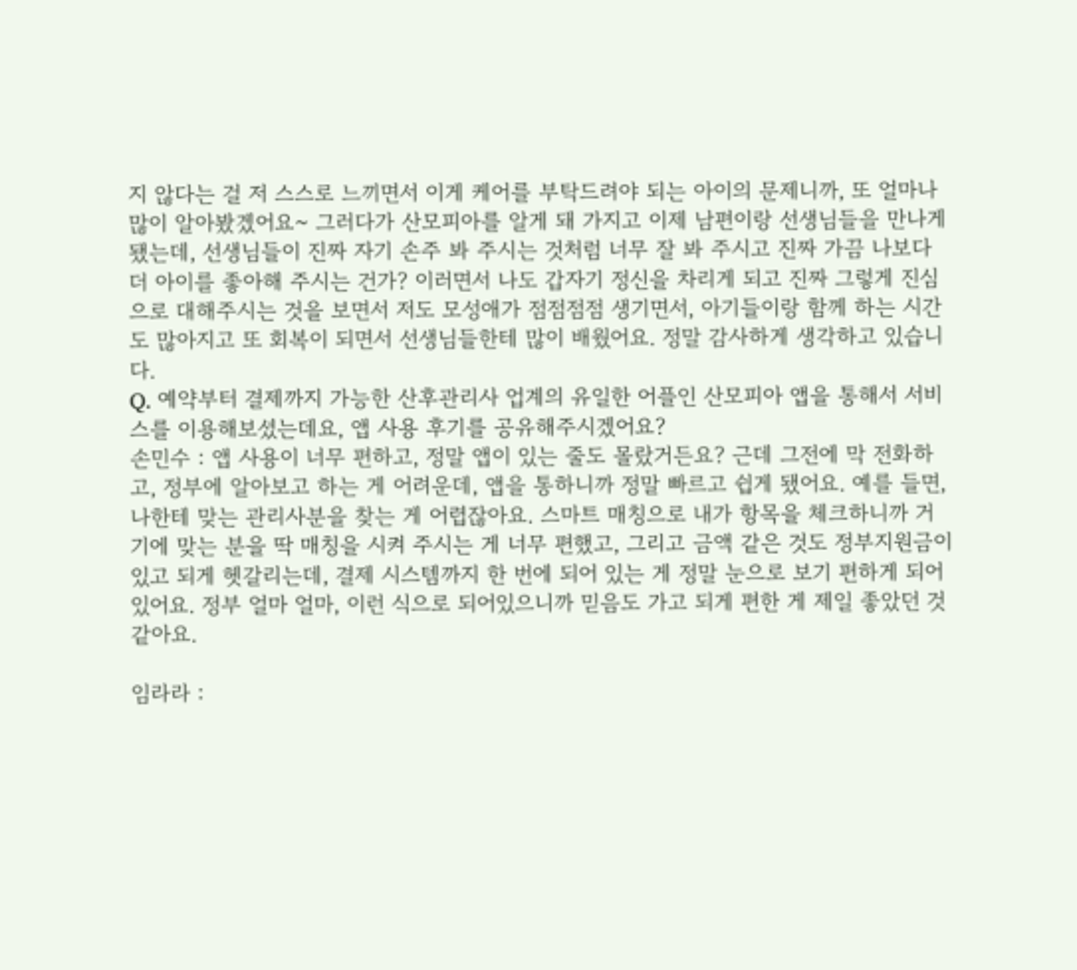지 않다는 걸 저 스스로 느끼면서 이게 케어를 부탁드려야 되는 아이의 문제니까, 또 얼마나 많이 알아봤겠어요~ 그러다가 산모피아를 알게 돼 가지고 이제 남편이랑 선생님들을 만나게 됐는데, 선생님들이 진짜 자기 손주 봐 주시는 것처럼 너무 잘 봐 주시고 진짜 가끔 나보다 더 아이를 좋아해 주시는 건가? 이러면서 나도 갑자기 정신을 차리게 되고 진짜 그렇게 진심으로 대해주시는 것을 보면서 저도 모성애가 점점점점 생기면서, 아기들이랑 함께 하는 시간도 많아지고 또 회복이 되면서 선생님들한테 많이 배웠어요. 정말 감사하게 생각하고 있습니다.
Q. 예약부터 결제까지 가능한 산후관리사 업계의 유일한 어플인 산모피아 앱을 통해서 서비스를 이용해보셨는데요, 앱 사용 후기를 공유해주시겠어요?
손민수 : 앱 사용이 너무 편하고, 정말 앱이 있는 줄도 몰랐거든요? 근데 그전에 막 전화하고, 정부에 알아보고 하는 게 어려운데, 앱을 통하니까 정말 빠르고 쉽게 됐어요. 예를 들면, 나한테 맞는 관리사분을 찾는 게 어렵잖아요. 스마트 매칭으로 내가 항목을 체크하니까 거기에 맞는 분을 딱 매칭을 시켜 주시는 게 너무 편했고, 그리고 금액 같은 것도 정부지원금이 있고 되게 헷갈리는데, 결제 시스템까지 한 번에 되어 있는 게 정말 눈으로 보기 편하게 되어 있어요. 정부 얼마 얼마, 이런 식으로 되어있으니까 믿음도 가고 되게 편한 게 제일 좋았던 것 같아요.

임라라 :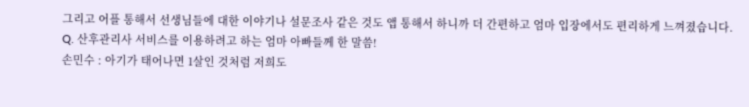그리고 어플 통해서 선생님들에 대한 이야기나 설문조사 같은 것도 앱 통해서 하니까 더 간편하고 엄마 입장에서도 편리하게 느껴졌습니다.
Q. 산후관리사 서비스를 이용하려고 하는 엄마 아빠들께 한 말씀!
손민수 : 아기가 태어나면 1살인 것처럼 저희도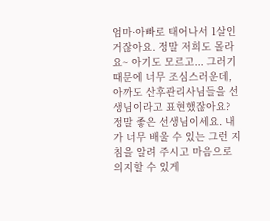엄마·아빠로 태어나서 1살인 거잖아요. 정말 저희도 몰라요~ 아기도 모르고... 그러기 때문에 너무 조심스러운데, 아까도 산후관리사님들을 선생님이라고 표현했잖아요? 정말 좋은 선생님이세요. 내가 너무 배울 수 있는 그런 지침을 알려 주시고 마음으로 의지할 수 있게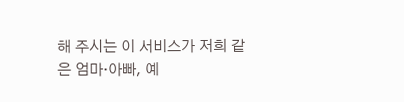해 주시는 이 서비스가 저희 같은 엄마·아빠, 예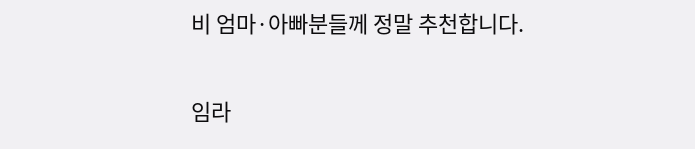비 엄마·아빠분들께 정말 추천합니다.

임라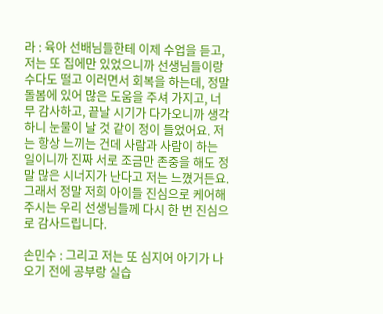라 : 육아 선배님들한테 이제 수업을 듣고, 저는 또 집에만 있었으니까 선생님들이랑 수다도 떨고 이러면서 회복을 하는데, 정말 돌봄에 있어 많은 도움을 주셔 가지고, 너무 감사하고, 끝날 시기가 다가오니까 생각하니 눈물이 날 것 같이 정이 들었어요. 저는 항상 느끼는 건데 사람과 사람이 하는 일이니까 진짜 서로 조금만 존중을 해도 정말 많은 시너지가 난다고 저는 느꼈거든요. 그래서 정말 저희 아이들 진심으로 케어해 주시는 우리 선생님들께 다시 한 번 진심으로 감사드립니다.

손민수 : 그리고 저는 또 심지어 아기가 나오기 전에 공부랑 실습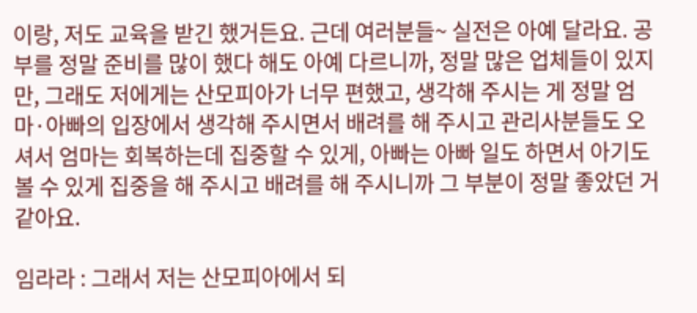이랑, 저도 교육을 받긴 했거든요. 근데 여러분들~ 실전은 아예 달라요. 공부를 정말 준비를 많이 했다 해도 아예 다르니까, 정말 많은 업체들이 있지만, 그래도 저에게는 산모피아가 너무 편했고, 생각해 주시는 게 정말 엄마·아빠의 입장에서 생각해 주시면서 배려를 해 주시고 관리사분들도 오셔서 엄마는 회복하는데 집중할 수 있게, 아빠는 아빠 일도 하면서 아기도 볼 수 있게 집중을 해 주시고 배려를 해 주시니까 그 부분이 정말 좋았던 거 같아요.

임라라 : 그래서 저는 산모피아에서 되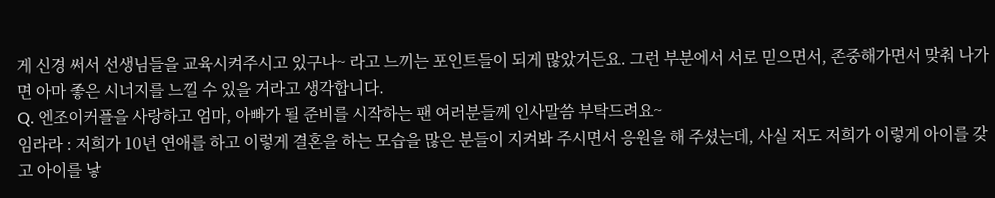게 신경 써서 선생님들을 교육시켜주시고 있구나~ 라고 느끼는 포인트들이 되게 많았거든요. 그런 부분에서 서로 믿으면서, 존중해가면서 맞춰 나가면 아마 좋은 시너지를 느낄 수 있을 거라고 생각합니다.
Q. 엔조이커플을 사랑하고 엄마, 아빠가 될 준비를 시작하는 팬 여러분들께 인사말씀 부탁드려요~
임라라 : 저희가 10년 연애를 하고 이렇게 결혼을 하는 모습을 많은 분들이 지켜봐 주시면서 응원을 해 주셨는데, 사실 저도 저희가 이렇게 아이를 갖고 아이를 낳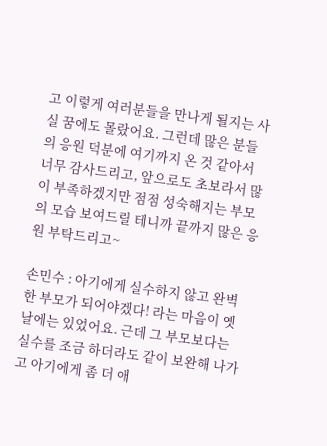고 이렇게 여러분들을 만나게 될지는 사실 꿈에도 몰랐어요. 그런데 많은 분들의 응원 덕분에 여기까지 온 것 같아서 너무 감사드리고, 앞으로도 초보라서 많이 부족하겠지만 점점 성숙해지는 부모의 모습 보여드릴 테니까 끝까지 많은 응원 부탁드리고~

손민수 : 아기에게 실수하지 않고 완벽한 부모가 되어야겠다! 라는 마음이 옛날에는 있었어요. 근데 그 부모보다는 실수를 조금 하더라도 같이 보완해 나가고 아기에게 좀 더 애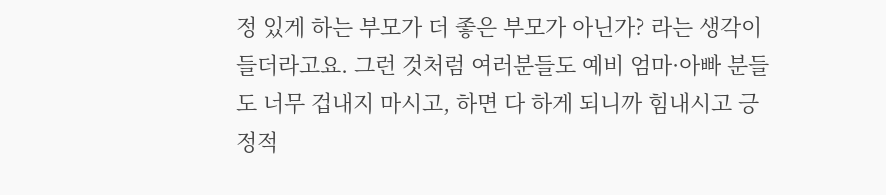정 있게 하는 부모가 더 좋은 부모가 아닌가? 라는 생각이 들더라고요. 그런 것처럼 여러분들도 예비 엄마·아빠 분들도 너무 겁내지 마시고, 하면 다 하게 되니까 힘내시고 긍정적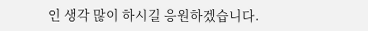인 생각 많이 하시길 응원하겠습니다.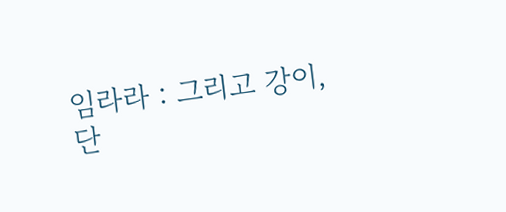임라라 : 그리고 강이, 단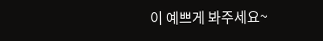이 예쁘게 봐주세요~